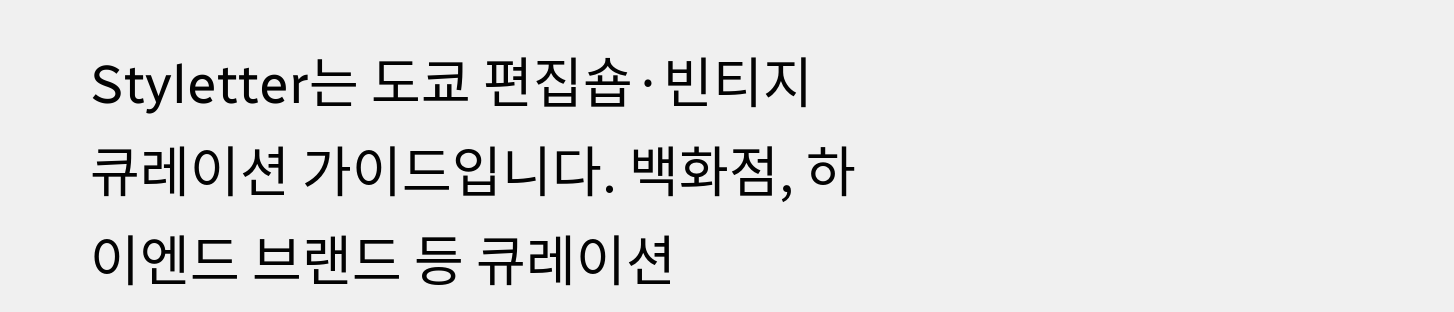Styletter는 도쿄 편집숍·빈티지 큐레이션 가이드입니다. 백화점, 하이엔드 브랜드 등 큐레이션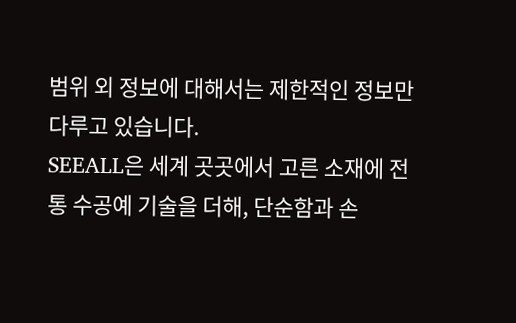범위 외 정보에 대해서는 제한적인 정보만 다루고 있습니다.
SEEALL은 세계 곳곳에서 고른 소재에 전통 수공예 기술을 더해, 단순함과 손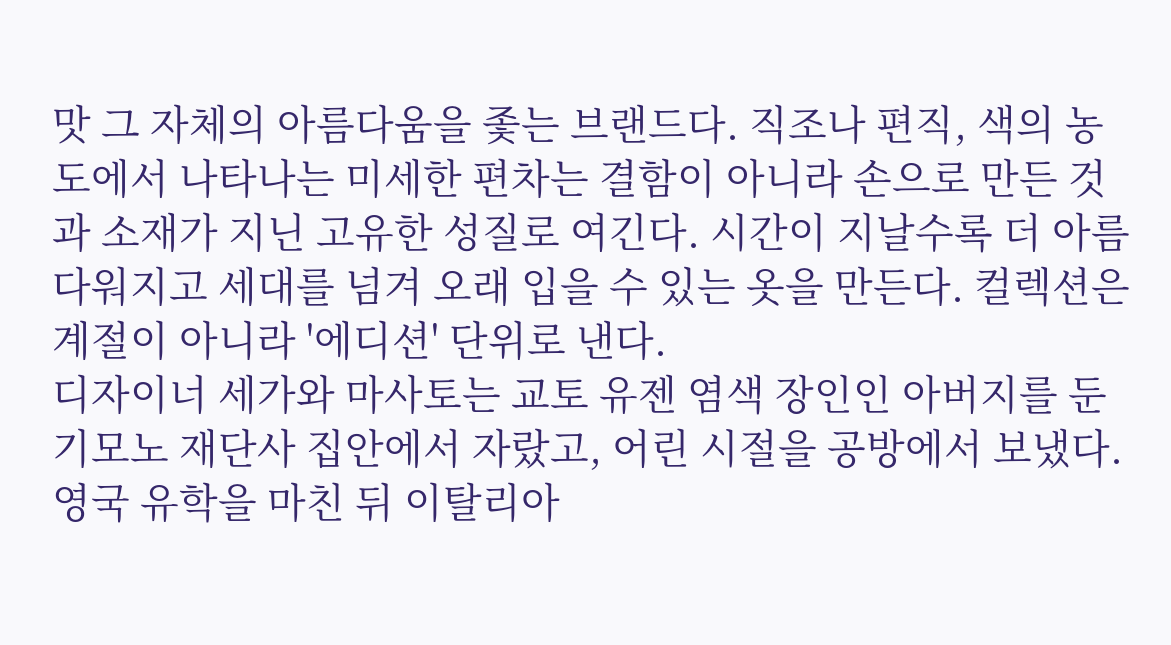맛 그 자체의 아름다움을 좇는 브랜드다. 직조나 편직, 색의 농도에서 나타나는 미세한 편차는 결함이 아니라 손으로 만든 것과 소재가 지닌 고유한 성질로 여긴다. 시간이 지날수록 더 아름다워지고 세대를 넘겨 오래 입을 수 있는 옷을 만든다. 컬렉션은 계절이 아니라 '에디션' 단위로 낸다.
디자이너 세가와 마사토는 교토 유젠 염색 장인인 아버지를 둔 기모노 재단사 집안에서 자랐고, 어린 시절을 공방에서 보냈다. 영국 유학을 마친 뒤 이탈리아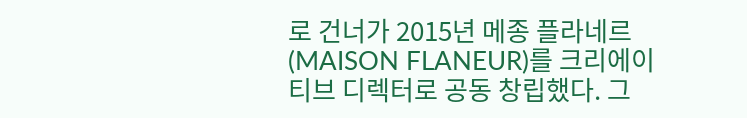로 건너가 2015년 메종 플라네르(MAISON FLANEUR)를 크리에이티브 디렉터로 공동 창립했다. 그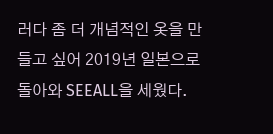러다 좀 더 개념적인 옷을 만들고 싶어 2019년 일본으로 돌아와 SEEALL을 세웠다.